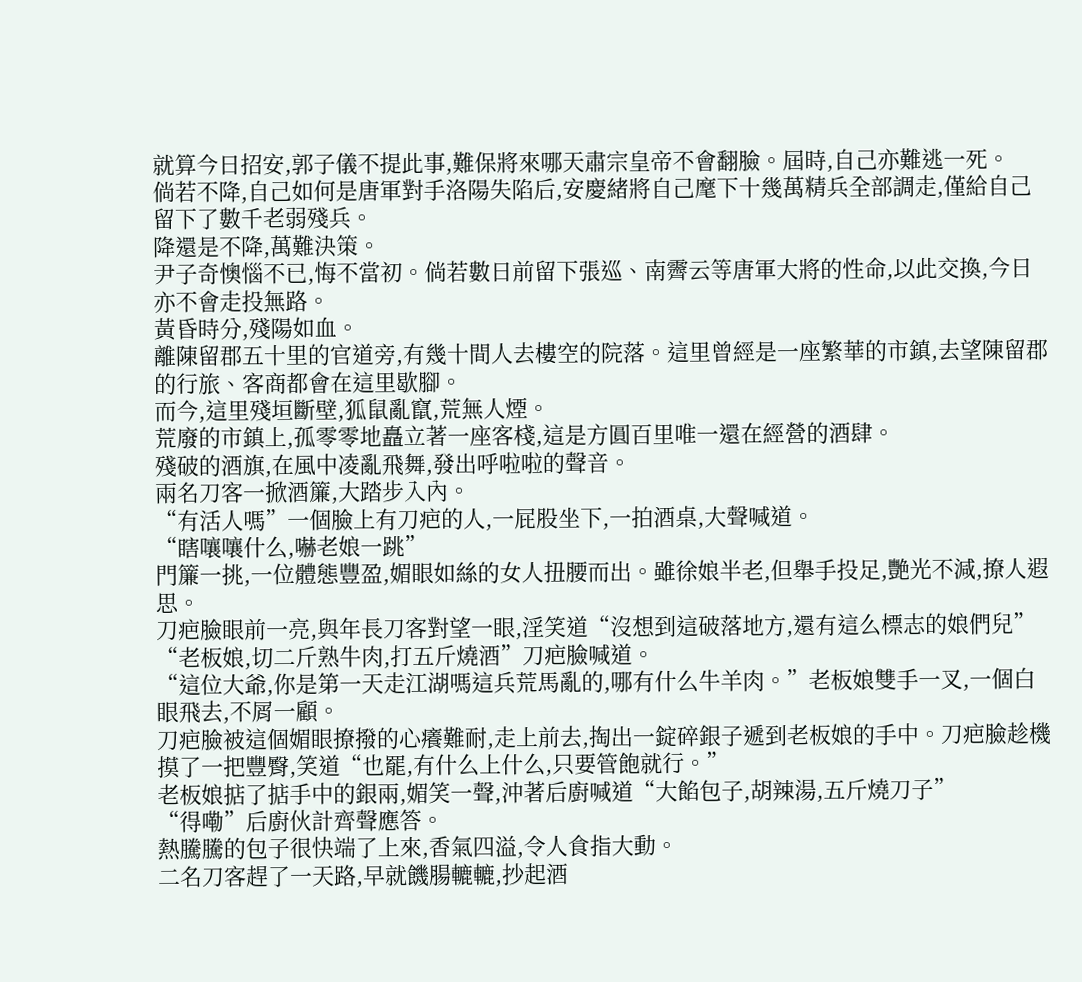就算今日招安,郭子儀不提此事,難保將來哪天肅宗皇帝不會翻臉。屆時,自己亦難逃一死。
倘若不降,自己如何是唐軍對手洛陽失陷后,安慶緒將自己麾下十幾萬精兵全部調走,僅給自己留下了數千老弱殘兵。
降還是不降,萬難決策。
尹子奇懊惱不已,悔不當初。倘若數日前留下張巡、南霽云等唐軍大將的性命,以此交換,今日亦不會走投無路。
黃昏時分,殘陽如血。
離陳留郡五十里的官道旁,有幾十間人去樓空的院落。這里曾經是一座繁華的市鎮,去望陳留郡的行旅、客商都會在這里歇腳。
而今,這里殘垣斷壁,狐鼠亂竄,荒無人煙。
荒廢的市鎮上,孤零零地矗立著一座客棧,這是方圓百里唯一還在經營的酒肆。
殘破的酒旗,在風中凌亂飛舞,發出呼啦啦的聲音。
兩名刀客一掀酒簾,大踏步入內。
“有活人嗎”一個臉上有刀疤的人,一屁股坐下,一拍酒桌,大聲喊道。
“瞎嚷嚷什么,嚇老娘一跳”
門簾一挑,一位體態豐盈,媚眼如絲的女人扭腰而出。雖徐娘半老,但舉手投足,艷光不減,撩人遐思。
刀疤臉眼前一亮,與年長刀客對望一眼,淫笑道“沒想到這破落地方,還有這么標志的娘們兒”
“老板娘,切二斤熟牛肉,打五斤燒酒”刀疤臉喊道。
“這位大爺,你是第一天走江湖嗎這兵荒馬亂的,哪有什么牛羊肉。”老板娘雙手一叉,一個白眼飛去,不屑一顧。
刀疤臉被這個媚眼撩撥的心癢難耐,走上前去,掏出一錠碎銀子遞到老板娘的手中。刀疤臉趁機摸了一把豐臀,笑道“也罷,有什么上什么,只要管飽就行。”
老板娘掂了掂手中的銀兩,媚笑一聲,沖著后廚喊道“大餡包子,胡辣湯,五斤燒刀子”
“得嘞”后廚伙計齊聲應答。
熱騰騰的包子很快端了上來,香氣四溢,令人食指大動。
二名刀客趕了一天路,早就饑腸轆轆,抄起酒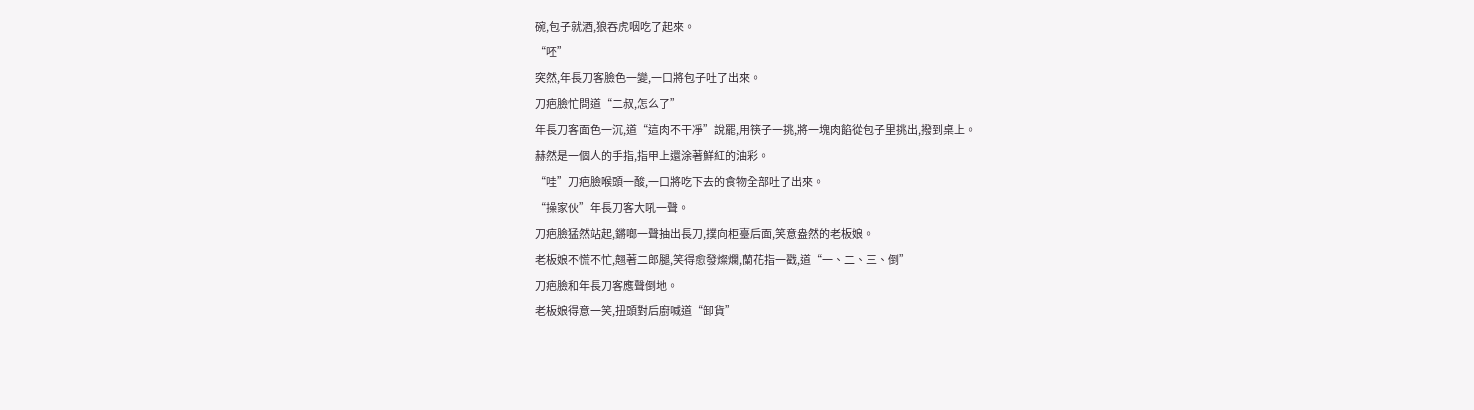碗,包子就酒,狼吞虎咽吃了起來。
“呸”
突然,年長刀客臉色一變,一口將包子吐了出來。
刀疤臉忙問道“二叔,怎么了”
年長刀客面色一沉,道“這肉不干凈”說罷,用筷子一挑,將一塊肉餡從包子里挑出,撥到桌上。
赫然是一個人的手指,指甲上還涂著鮮紅的油彩。
“哇”刀疤臉喉頭一酸,一口將吃下去的食物全部吐了出來。
“操家伙”年長刀客大吼一聲。
刀疤臉猛然站起,鏘啷一聲抽出長刀,撲向柜臺后面,笑意盎然的老板娘。
老板娘不慌不忙,翹著二郎腿,笑得愈發燦爛,蘭花指一戳,道“一、二、三、倒”
刀疤臉和年長刀客應聲倒地。
老板娘得意一笑,扭頭對后廚喊道“卸貨”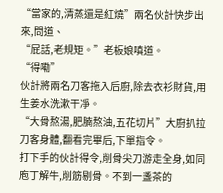“當家的,清蒸還是紅燒”兩名伙計快步出來,問道、
“屁話,老規矩。”老板娘嗔道。
“得嘞”
伙計將兩名刀客拖入后廚,除去衣衫財貨,用生姜水洗漱干凈。
“大骨熬湯,肥腩熬油,五花切片”大廚扒拉刀客身體,翻看完畢后,下單指令。
打下手的伙計得令,削骨尖刀游走全身,如同庖丁解牛,削筋剔骨。不到一盞茶的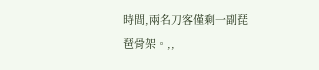時間,兩名刀客僅剩一副琵琶骨架。,,